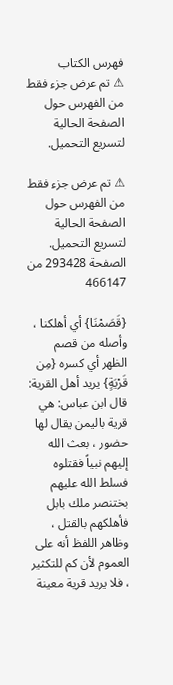فهرس الكتاب
⚠ تم عرض جزء فقط من الفهرس حول الصفحة الحالية لتسريع التحميل.

⚠ تم عرض جزء فقط من الفهرس حول الصفحة الحالية لتسريع التحميل.
الصفحة 293428 من 466147

{قَصَمْنَا} أي أهلكنا ، وأصله من قصم الظهر أي كسره {مِن قَرْيَةٍ} يريد أهل القرية: قال ابن عباس: هي قرية باليمن يقال لها حضور ، بعث الله إليهم نبياً فقتلوه فسلط الله عليهم بختنصر ملك بابل فأهلكهم بالقتل ، وظاهر اللفظ أنه على العموم لأن كم للتكثير ، فلا يريد قرية معينة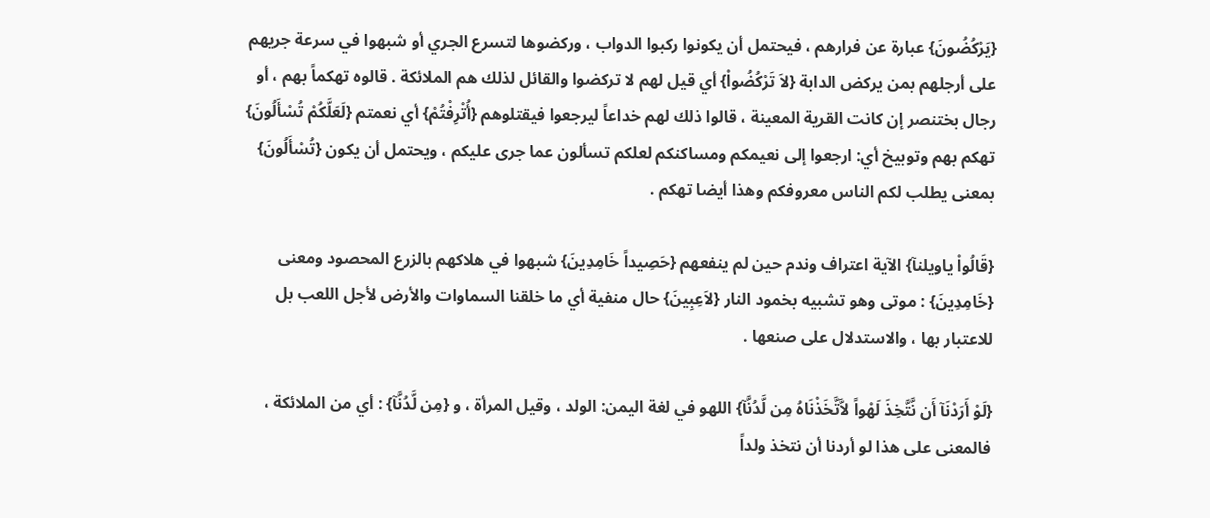{يَرْكُضُونَ} عبارة عن فرارهم ، فيحتمل أن يكونوا ركبوا الدواب ، وركضوها لتسرع الجري أو شبهوا في سرعة جريهم على أرجلهم بمن يركض الدابة {لاَ تَرْكُضُواْ} أي قيل لهم لا تركضوا والقائل لذلك هم الملائكة . قالوه تهكماً بهم ، أو رجال بختنصر إن كانت القرية المعينة ، قالوا ذلك لهم خداعاً ليرجعوا فيقتلوهم {أُتْرِفْتُمْ} أي نعمتم {لَعَلَّكُمْ تُسْأَلُونَ} تهكم بهم وتوبيخ أي: ارجعوا إلى نعيمكم ومساكنكم لعلكم تسألون عما جرى عليكم ، ويحتمل أن يكون {تُسْأَلُونَ} بمعنى يطلب لكم الناس معروفكم وهذا أيضا تهكم .

{قَالُواْ ياويلنآ} الآية اعتراف وندم حين لم ينفعهم {حَصِيداً خَامِدِينَ} شبهوا في هلاكهم بالزرع المحصود ومعنى {خَامِدِينَ} : موتى وهو تشبيه بخمود النار {لاَعِبِينَ} حال منفية أي ما خلقنا السماوات والأرض لأجل اللعب بل للاعتبار بها ، والاستدلال على صنعها .

{لَوْ أَرَدْنَآ أَن نَّتَّخِذَ لَهْواً لاَّتَّخَذْنَاهُ مِن لَّدُنَّآ} اللهو في لغة اليمن: الولد ، وقيل المرأة ، و {مِن لَّدُنَّآ} : أي من الملائكة ، فالمعنى على هذا لو أردنا أن نتخذ ولداً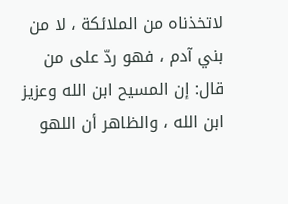لاتخذناه من الملائكة ، لا من بني آدم ، فهو ردّ على من قال: إن المسيح ابن الله وعزيز ابن الله ، والظاهر أن اللهو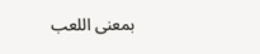بمعنى اللعب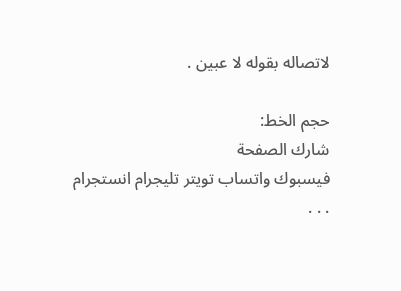لاتصاله بقوله لا عبين .

حجم الخط:
شارك الصفحة
فيسبوك واتساب تويتر تليجرام انستجرام
. . .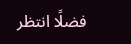فضلًا انتظر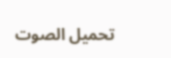تحميل الصوت